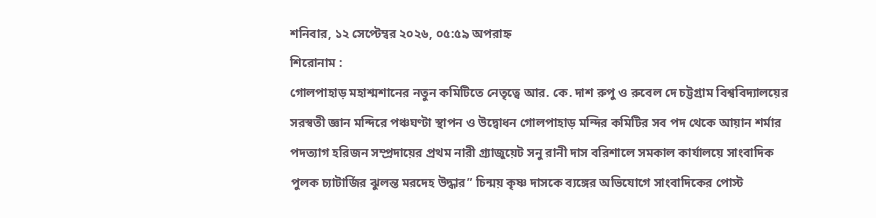শনিবার, ১২ সেপ্টেম্বর ২০২৬, ০৫:৫৯ অপরাহ্ন
শিরোনাম :
গোলপাহাড় মহাশ্মশানের নতুন কমিটিতে নেতৃত্বে আর. কে. দাশ রুপু ও রুবেল দে চট্টগ্রাম বিশ্ববিদ্যালয়ের সরস্বতী জ্ঞান মন্দিরে পঞ্চঘণ্টা স্থাপন ও উদ্বোধন গোলপাহাড় মন্দির কমিটির সব পদ থেকে আয়ান শর্মার পদত্যাগ হরিজন সম্প্রদায়ের প্রথম নারী গ্র্যাজুয়েট সনু রানী দাস বরিশালে সমকাল কার্যালয়ে সাংবাদিক পুলক চ্যাটার্জির ঝুলন্ত মরদেহ উদ্ধার” চিন্ময় কৃষ্ণ দাসকে ব্যঙ্গের অভিযোগে সাংবাদিকের পোস্ট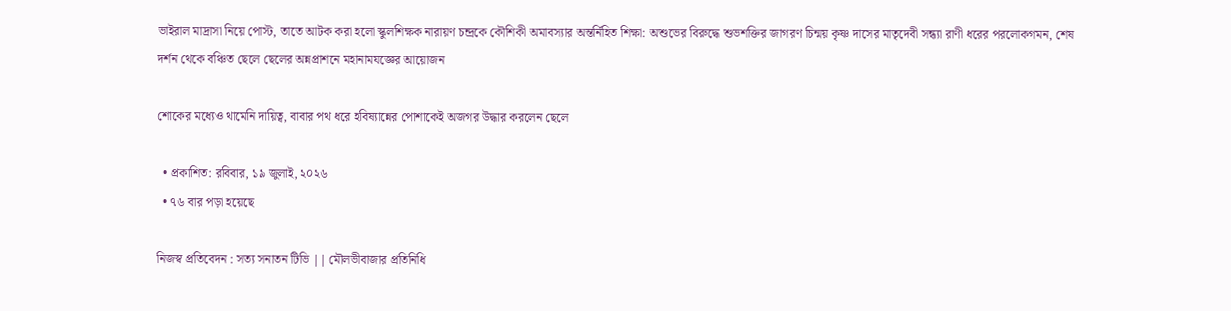ভাইরাল মাদ্রাসা নিয়ে পোস্ট, তাতে আটক করা হলো স্কুলশিক্ষক নারায়ণ চন্দ্রকে কৌশিকী অমাবস্যার অন্তর্নিহিত শিক্ষা: অশুভের বিরুদ্ধে শুভশক্তির জাগরণ চিন্ময় কৃষ্ণ দাসের মাতৃদেবী সন্ধ্যা রাণী ধরের পরলোকগমন, শেষ দর্শন থেকে বঞ্চিত ছেলে ছেলের অন্নপ্রাশনে মহানামযজ্ঞের আয়োজন

শোকের মধ্যেও থামেনি দায়িত্ব, বাবার পথ ধরে হবিষ্যান্নের পোশাকেই অজগর উদ্ধার করলেন ছেলে

  • প্রকাশিত: রবিবার, ১৯ জুলাই, ২০২৬
  • ৭৬ বার পড়া হয়েছে

নিজস্ব প্রতিবেদন : সত্য সনাতন টিভি || মৌলভীবাজার প্রতিনিধি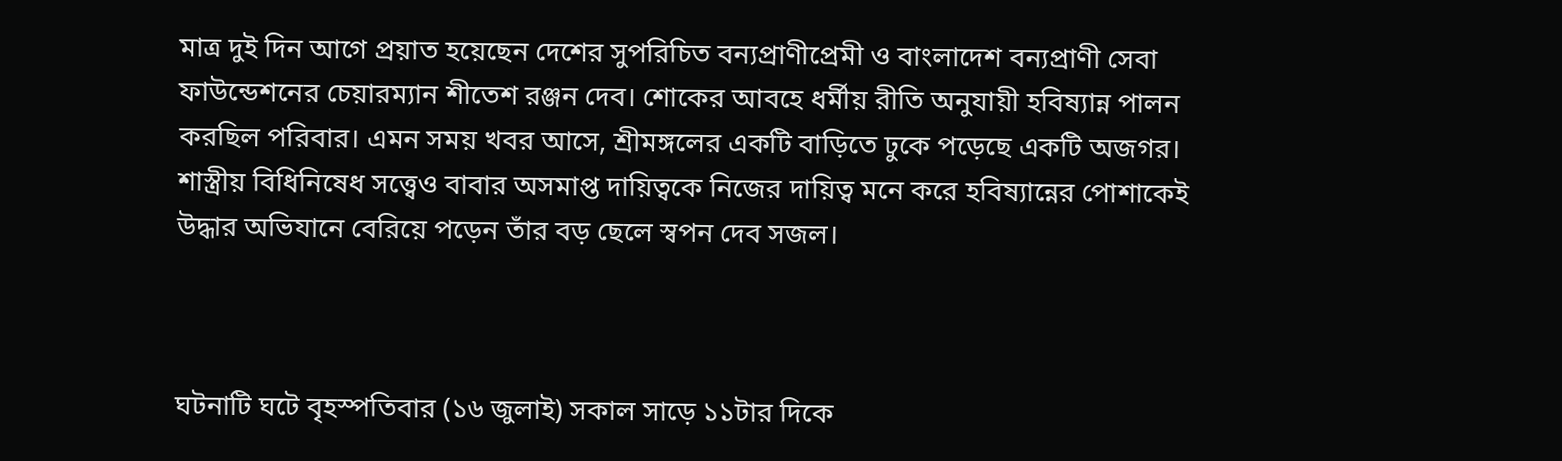মাত্র দুই দিন আগে প্রয়াত হয়েছেন দেশের সুপরিচিত বন্যপ্রাণীপ্রেমী ও বাংলাদেশ বন্যপ্রাণী সেবা ফাউন্ডেশনের চেয়ারম্যান শীতেশ রঞ্জন দেব। শোকের আবহে ধর্মীয় রীতি অনুযায়ী হবিষ্যান্ন পালন করছিল পরিবার। এমন সময় খবর আসে, শ্রীমঙ্গলের একটি বাড়িতে ঢুকে পড়েছে একটি অজগর। শাস্ত্রীয় বিধিনিষেধ সত্ত্বেও বাবার অসমাপ্ত দায়িত্বকে নিজের দায়িত্ব মনে করে হবিষ্যান্নের পোশাকেই উদ্ধার অভিযানে বেরিয়ে পড়েন তাঁর বড় ছেলে স্বপন দেব সজল।



ঘটনাটি ঘটে বৃহস্পতিবার (১৬ জুলাই) সকাল সাড়ে ১১টার দিকে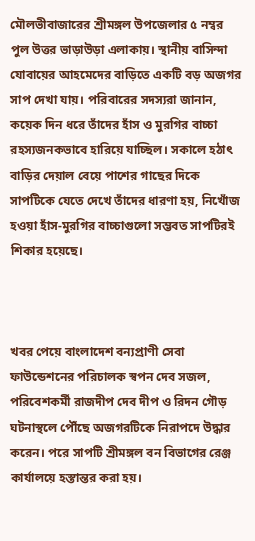মৌলভীবাজারের শ্রীমঙ্গল উপজেলার ৫ নম্বর পুল উত্তর ভাড়াউড়া এলাকায়। স্থানীয় বাসিন্দা যোবায়ের আহমেদের বাড়িতে একটি বড় অজগর সাপ দেখা যায়। পরিবারের সদস্যরা জানান, কয়েক দিন ধরে তাঁদের হাঁস ও মুরগির বাচ্চা রহস্যজনকভাবে হারিয়ে যাচ্ছিল। সকালে হঠাৎ বাড়ির দেয়াল বেয়ে পাশের গাছের দিকে সাপটিকে যেতে দেখে তাঁদের ধারণা হয়, নিখোঁজ হওয়া হাঁস-মুরগির বাচ্চাগুলো সম্ভবত সাপটিরই শিকার হয়েছে।



খবর পেয়ে বাংলাদেশ বন্যপ্রাণী সেবা ফাউন্ডেশনের পরিচালক স্বপন দেব সজল, পরিবেশকর্মী রাজদীপ দেব দীপ ও রিদন গৌড় ঘটনাস্থলে পৌঁছে অজগরটিকে নিরাপদে উদ্ধার করেন। পরে সাপটি শ্রীমঙ্গল বন বিভাগের রেঞ্জ কার্যালয়ে হস্তান্তর করা হয়।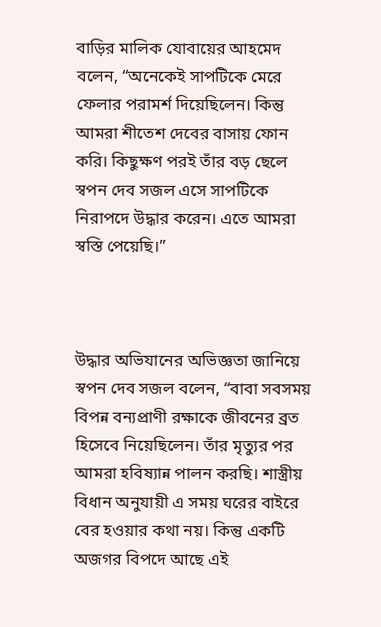বাড়ির মালিক যোবায়ের আহমেদ বলেন, “অনেকেই সাপটিকে মেরে ফেলার পরামর্শ দিয়েছিলেন। কিন্তু আমরা শীতেশ দেবের বাসায় ফোন করি। কিছুক্ষণ পরই তাঁর বড় ছেলে স্বপন দেব সজল এসে সাপটিকে নিরাপদে উদ্ধার করেন। এতে আমরা স্বস্তি পেয়েছি।”



উদ্ধার অভিযানের অভিজ্ঞতা জানিয়ে স্বপন দেব সজল বলেন, “বাবা সবসময় বিপন্ন বন্যপ্রাণী রক্ষাকে জীবনের ব্রত হিসেবে নিয়েছিলেন। তাঁর মৃত্যুর পর আমরা হবিষ্যান্ন পালন করছি। শাস্ত্রীয় বিধান অনুযায়ী এ সময় ঘরের বাইরে বের হওয়ার কথা নয়। কিন্তু একটি অজগর বিপদে আছে এই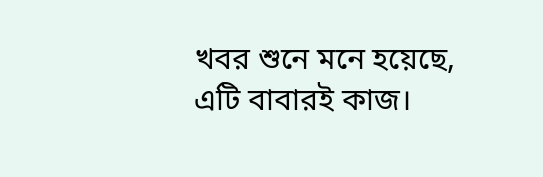খবর শুনে মনে হয়েছে, এটি বাবারই কাজ।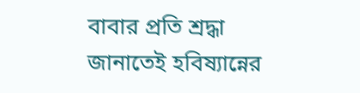বাবার প্রতি শ্রদ্ধা জানাতেই হবিষ্যান্নের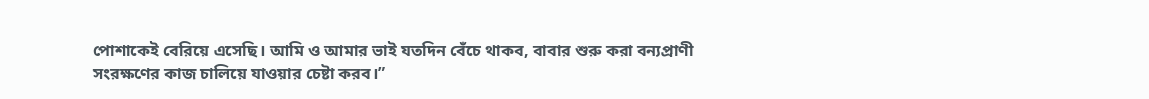পোশাকেই বেরিয়ে এসেছি। আমি ও আমার ভাই যতদিন বেঁচে থাকব, বাবার শুরু করা বন্যপ্রাণী সংরক্ষণের কাজ চালিয়ে যাওয়ার চেষ্টা করব।”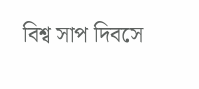বিশ্ব সাপ দিবসে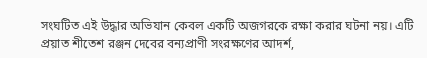সংঘটিত এই উদ্ধার অভিযান কেবল একটি অজগরকে রক্ষা করার ঘটনা নয়। এটি প্রয়াত শীতেশ রঞ্জন দেবের বন্যপ্রাণী সংরক্ষণের আদর্শ,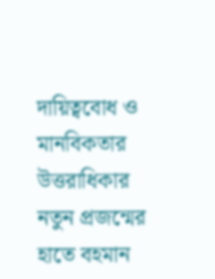দায়িত্ববোধ ও মানবিকতার উত্তরাধিকার নতুন প্রজন্মের হাতে বহমান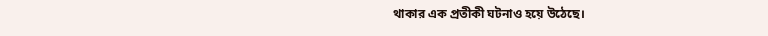থাকার এক প্রতীকী ঘটনাও হয়ে উঠেছে।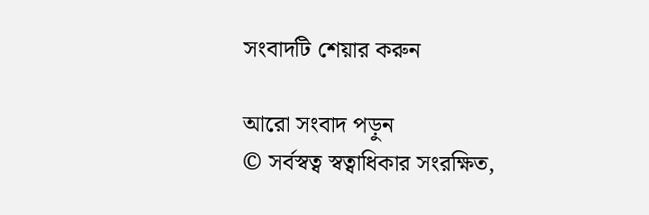সংবাদটি শেয়ার করুন

আরো সংবাদ পড়ুন
© সর্বস্বত্ব স্বত্বাধিকার সংরক্ষিত,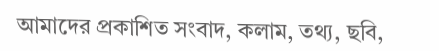আমাদের প্রকাশিত সংবাদ, কলাম, তথ্য, ছবি,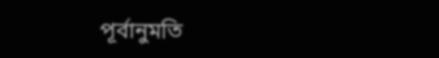পূর্বানুমতি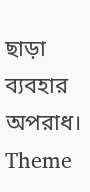ছাড়া ব্যবহার অপরাধ।
Theme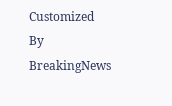Customized By BreakingNews